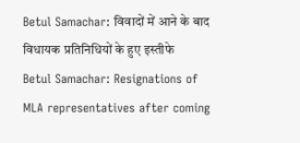Betul Samachar: विवादों में आने के बाद विधायक प्रतिनिधियों के हुए इस्तीफे
Betul Samachar: Resignations of MLA representatives after coming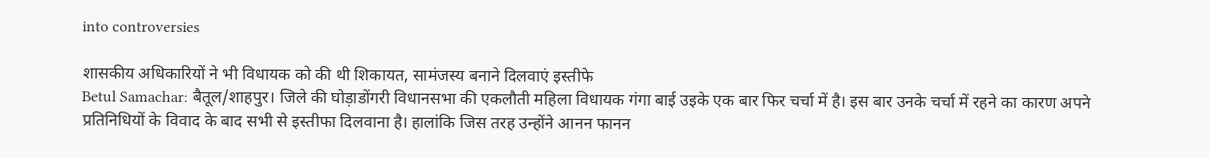into controversies

शासकीय अधिकारियों ने भी विधायक को की थी शिकायत, सामंजस्य बनाने दिलवाएं इस्तीफे
Betul Samachar: बैतूल/शाहपुर। जिले की घोड़ाडोंगरी विधानसभा की एकलौती महिला विधायक गंगा बाई उइके एक बार फिर चर्चा में है। इस बार उनके चर्चा में रहने का कारण अपने प्रतिनिधियों के विवाद के बाद सभी से इस्तीफा दिलवाना है। हालांकि जिस तरह उन्होंने आनन फानन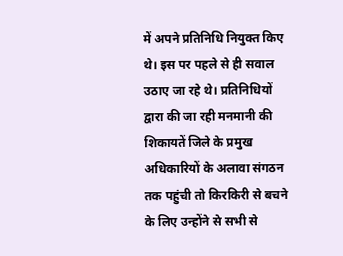में अपने प्रतिनिधि नियुक्त किए थे। इस पर पहले से ही सवाल उठाए जा रहे थे। प्रतिनिधियों द्वारा की जा रही मनमानी की शिकायतें जिले के प्रमुख अधिकारियों के अलावा संगठन तक पहुंची तो किरकिरी से बचने के लिए उन्होंने से सभी से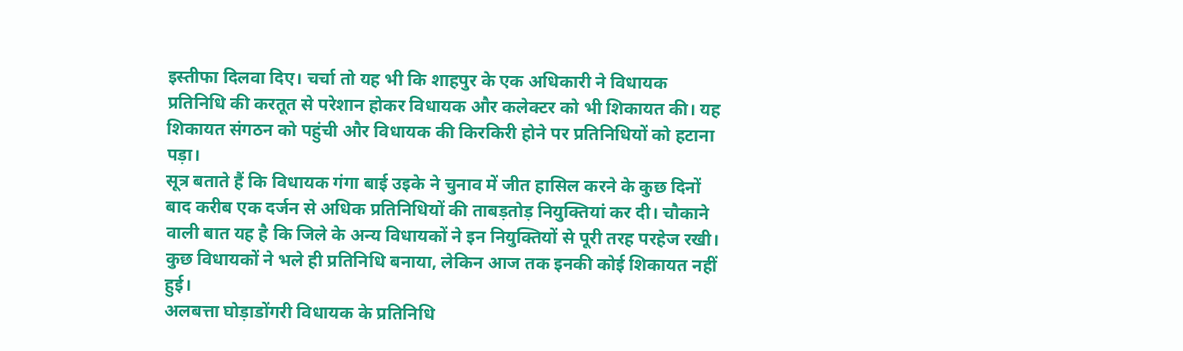इस्तीफा दिलवा दिए। चर्चा तो यह भी कि शाहपुर के एक अधिकारी ने विधायक प्रतिनिधि की करतूत से परेशान होकर विधायक और कलेक्टर को भी शिकायत की। यह शिकायत संगठन को पहुंची और विधायक की किरकिरी होने पर प्रतिनिधियों को हटाना पड़ा।
सूत्र बताते हैं कि विधायक गंगा बाई उइके ने चुनाव में जीत हासिल करने के कुछ दिनों बाद करीब एक दर्जन से अधिक प्रतिनिधियों की ताबड़तोड़ नियुक्तियां कर दी। चौकाने वाली बात यह है कि जिले के अन्य विधायकों ने इन नियुक्तियों से पूरी तरह परहेज रखी। कुछ विधायकों ने भले ही प्रतिनिधि बनाया, लेकिन आज तक इनकी कोई शिकायत नहीं हुई।
अलबत्ता घोड़ाडोंगरी विधायक के प्रतिनिधि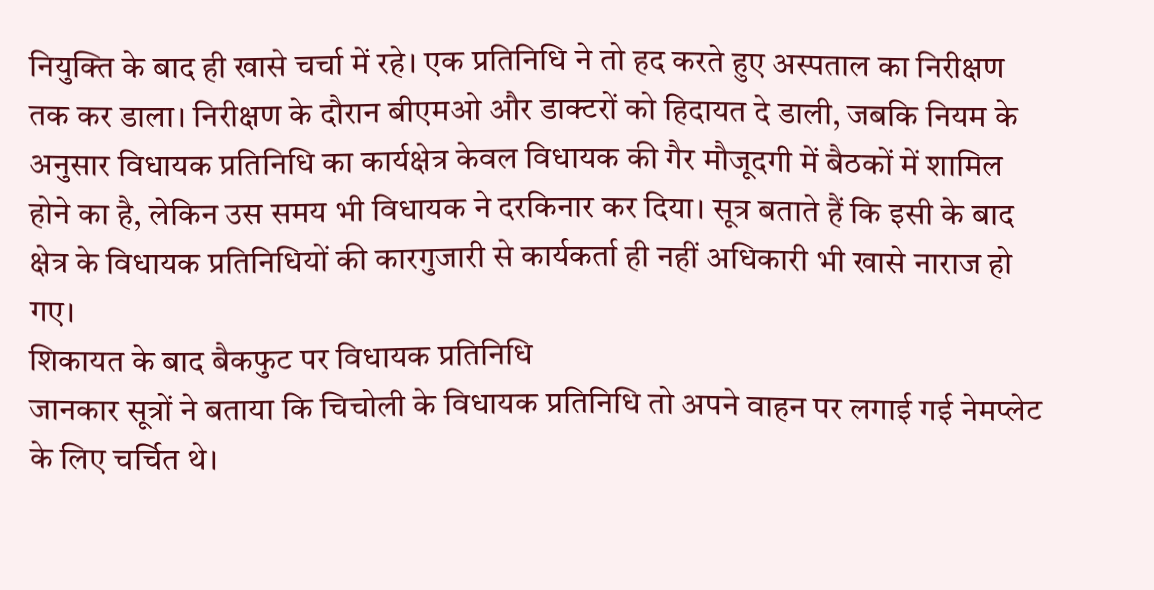नियुक्ति के बाद ही खासे चर्चा में रहे। एक प्रतिनिधि ने तो हद करते हुए अस्पताल का निरीक्षण तक कर डाला। निरीक्षण के दौरान बीएमओ और डाक्टरों को हिदायत दे डाली, जबकि नियम के अनुसार विधायक प्रतिनिधि का कार्यक्षेत्र केवल विधायक की गैर मौजूदगी में बैठकों में शामिल होने का है, लेकिन उस समय भी विधायक ने दरकिनार कर दिया। सूत्र बताते हैं कि इसी के बाद क्षेत्र के विधायक प्रतिनिधियों की कारगुजारी से कार्यकर्ता ही नहीं अधिकारी भी खासे नाराज हो गए।
शिकायत के बाद बैकफुट पर विधायक प्रतिनिधि
जानकार सूत्रों ने बताया कि चिचोली के विधायक प्रतिनिधि तो अपने वाहन पर लगाई गई नेमप्लेट के लिए चर्चित थे।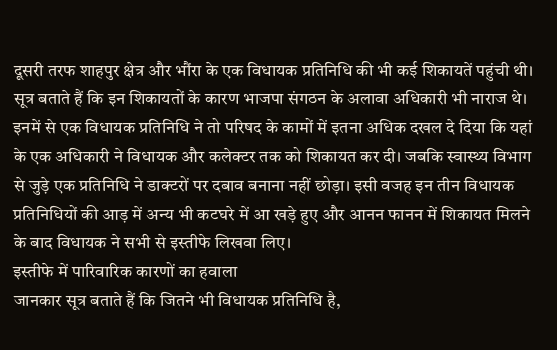दूसरी तरफ शाहपुर क्षेत्र और भौंरा के एक विधायक प्रतिनिधि की भी कई शिकायतें पहुंची थी। सूत्र बताते हैं कि इन शिकायतों के कारण भाजपा संगठन के अलावा अधिकारी भी नाराज थे। इनमें से एक विधायक प्रतिनिधि ने तो परिषद के कामों में इतना अधिक दखल दे दिया कि यहां के एक अधिकारी ने विधायक और कलेक्टर तक को शिकायत कर दी। जबकि स्वास्थ्य विभाग से जुड़े एक प्रतिनिधि ने डाक्टरों पर दबाव बनाना नहीं छोड़ा। इसी वजह इन तीन विधायक प्रतिनिधियों की आड़ में अन्य भी कटघरे में आ खड़े हुए और आनन फानन में शिकायत मिलने के बाद विधायक ने सभी से इस्तीफे लिखवा लिए।
इस्तीफे में पारिवारिक कारणों का हवाला
जानकार सूत्र बताते हैं कि जितने भी विधायक प्रतिनिधि है,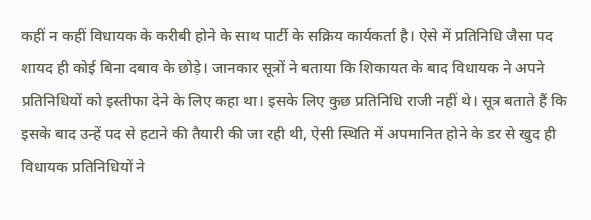कहीं न कहीं विधायक के करीबी होने के साथ पार्टी के सक्रिय कार्यकर्ता है। ऐसे में प्रतिनिधि जैसा पद शायद ही कोई बिना दबाव के छोड़े। जानकार सूत्रों ने बताया कि शिकायत के बाद विधायक ने अपने प्रतिनिधियों को इस्तीफा देने के लिए कहा था। इसके लिए कुछ प्रतिनिधि राजी नहीं थे। सूत्र बताते हैं कि इसके बाद उन्हें पद से हटाने की तैयारी की जा रही थी, ऐसी स्थिति में अपमानित होने के डर से खुद ही विधायक प्रतिनिधियों ने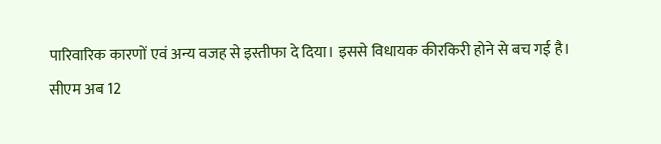पारिवारिक कारणों एवं अन्य वजह से इस्तीफा दे दिया। इससे विधायक कीरकिरी होने से बच गई है।
सीएम अब 12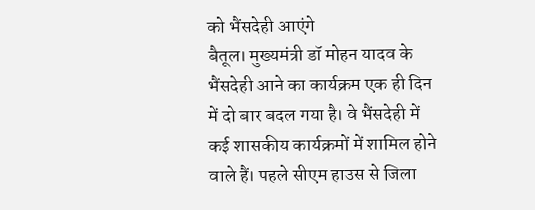को भैंसदेही आएंगे
बैतूल। मुख्यमंत्री डॉ मोहन यादव के भैंसदेही आने का कार्यक्रम एक ही दिन में दो बार बदल गया है। वे भैंसदेही में कई शासकीय कार्यक्रमों में शामिल होने वाले हैं। पहले सीएम हाउस से जिला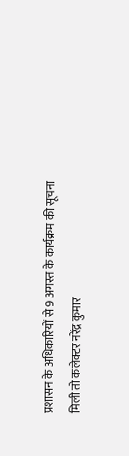प्रशासन के अधिकारियों से 9 अगस्त के कार्यक्रम की सूचना मिली तो कलेक्टर नरेंद्र कुमार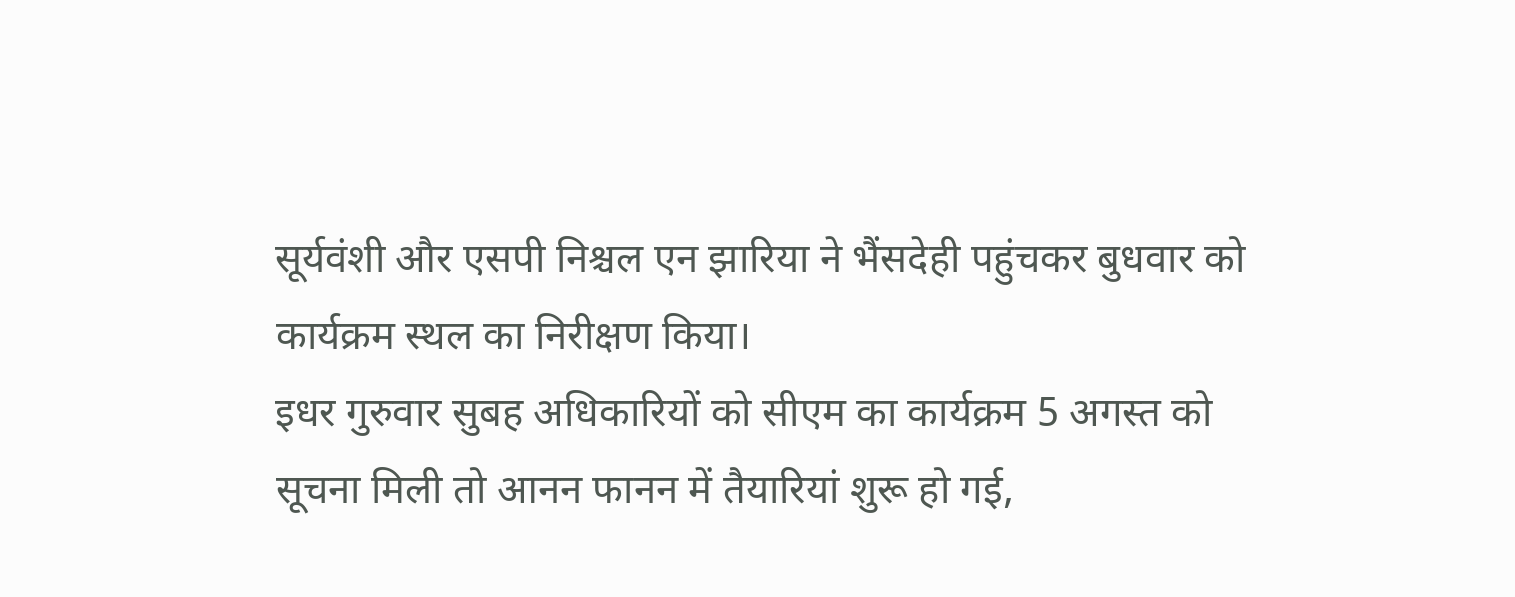सूर्यवंशी और एसपी निश्चल एन झारिया ने भैंसदेही पहुंचकर बुधवार को कार्यक्रम स्थल का निरीक्षण किया।
इधर गुरुवार सुबह अधिकारियों को सीएम का कार्यक्रम 5 अगस्त को सूचना मिली तो आनन फानन में तैयारियां शुरू हो गई,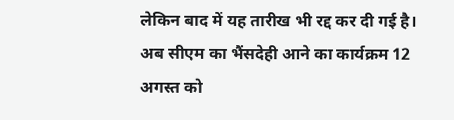लेकिन बाद में यह तारीख भी रद्द कर दी गई है। अब सीएम का भैंसदेही आने का कार्यक्रम 12 अगस्त को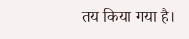तय किया गया है।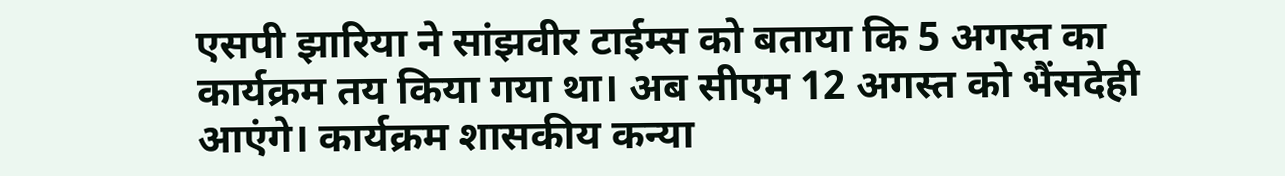एसपी झारिया ने सांझवीर टाईम्स को बताया कि 5 अगस्त का कार्यक्रम तय किया गया था। अब सीएम 12 अगस्त को भैंसदेही आएंगे। कार्यक्रम शासकीय कन्या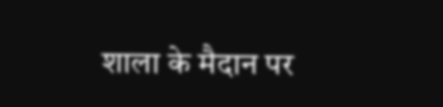शाला के मैदान पर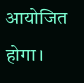आयोजित होगा।